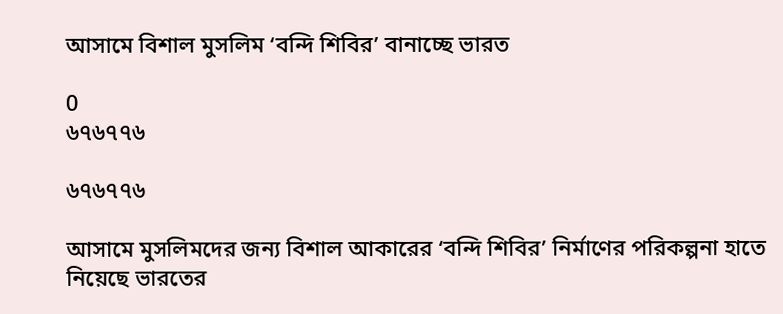আসামে বিশাল মুসলিম ‘বন্দি শিবির’ বানাচ্ছে ভারত

0
৬৭৬৭৭৬

৬৭৬৭৭৬

আসামে মুসলিমদের জন্য বিশাল আকারের ‘বন্দি শিবির’ নির্মাণের পরিকল্পনা হাতে নিয়েছে ভারতের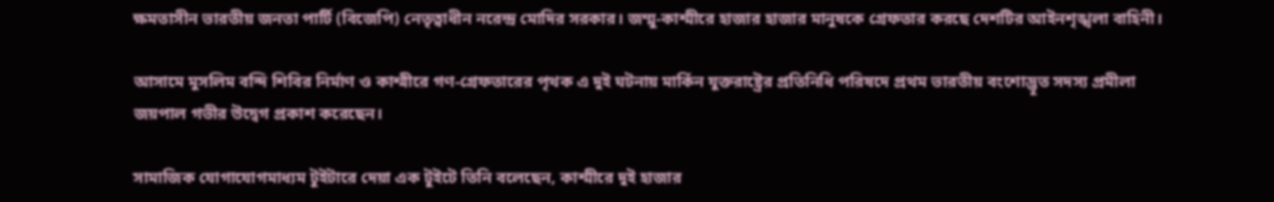ক্ষমতাসীন ভারতীয় জনতা পার্টি (বিজেপি) নেতৃত্বাধীন নরেন্দ্র মোদির সরকার। জম্মু-কাশ্মীরে হাজার হাজার মানুষকে গ্রেফতার করছে দেশটির আইনশৃঙ্খলা বাহিনী।

আসামে মুসলিম বন্দি শিবির নির্মাণ ও কাশ্মীরে গণ-গ্রেফতারের পৃথক এ দুই ঘটনায় মার্কিন যুক্তরাষ্ট্রের প্রতিনিধি পরিষদে প্রথম ভারতীয় বংশোদ্ভূত সদস্য প্রমীলা জয়পাল গভীর উদ্বেগ প্রকাশ করেছেন।

সামাজিক যোগাযোগমাধ্যম টুইটারে দেয়া এক টুইটে তিনি বলেছেন, কাশ্মীরে দুই হাজার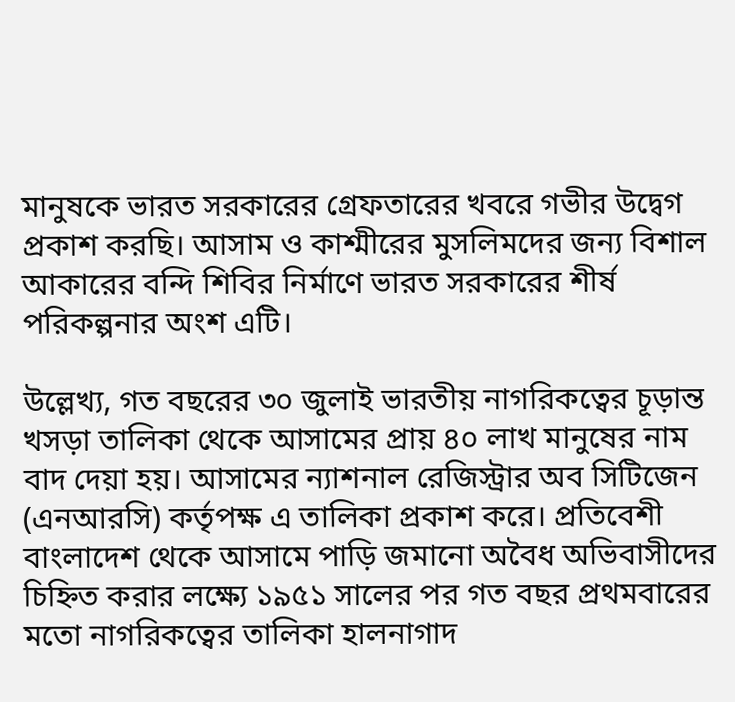মানুষকে ভারত সরকারের গ্রেফতারের খবরে গভীর উদ্বেগ প্রকাশ করছি। আসাম ও কাশ্মীরের মুসলিমদের জন্য বিশাল আকারের বন্দি শিবির নির্মাণে ভারত সরকারের শীর্ষ পরিকল্পনার অংশ এটি।

উল্লেখ্য, গত বছরের ৩০ জুলাই ভারতীয় নাগরিকত্বের চূড়ান্ত খসড়া তালিকা থেকে আসামের প্রায় ৪০ লাখ মানুষের নাম বাদ দেয়া হয়। আসামের ন্যাশনাল রেজিস্ট্রার অব সিটিজেন (এনআরসি) কর্তৃপক্ষ এ তালিকা প্রকাশ করে। প্রতিবেশী বাংলাদেশ থেকে আসামে পাড়ি জমানো অবৈধ অভিবাসীদের চিহ্নিত করার লক্ষ্যে ১৯৫১ সালের পর গত বছর প্রথমবারের মতো নাগরিকত্বের তালিকা হালনাগাদ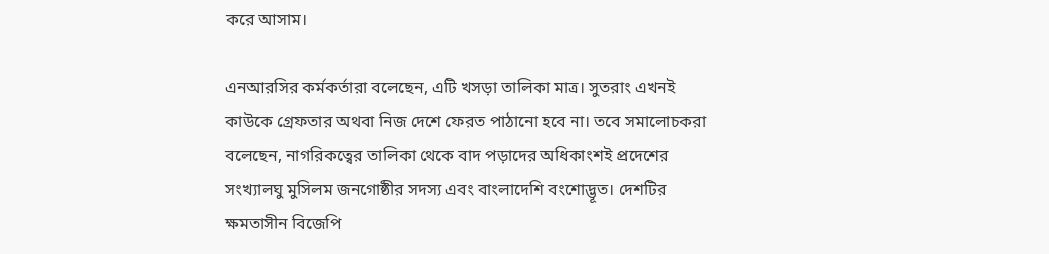করে আসাম।

এনআরসির কর্মকর্তারা বলেছেন, এটি খসড়া তালিকা মাত্র। সুতরাং এখনই কাউকে গ্রেফতার অথবা নিজ দেশে ফেরত পাঠানো হবে না। তবে সমালোচকরা বলেছেন, নাগরিকত্বের তালিকা থেকে বাদ পড়াদের অধিকাংশই প্রদেশের সংখ্যালঘু মুসিলম জনগোষ্ঠীর সদস্য এবং বাংলাদেশি বংশোদ্ভূত। দেশটির ক্ষমতাসীন বিজেপি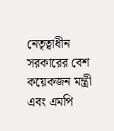নেতৃত্বাধীন সরকারের বেশ কয়েকজন মন্ত্রী এবং এমপি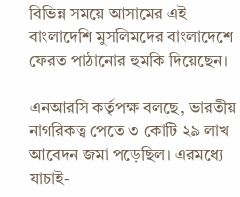বিভিন্ন সময়ে আসামের এই বাংলাদেশি মুসলিমদের বাংলাদেশে ফেরত পাঠানোর হুমকি দিয়েছেন।

এনআরসি কর্তৃপক্ষ বলছে, ভারতীয় নাগরিকত্ব পেতে ৩ কোটি ২৯ লাখ আবেদন জমা পড়েছিল। এরমধ্যে যাচাই-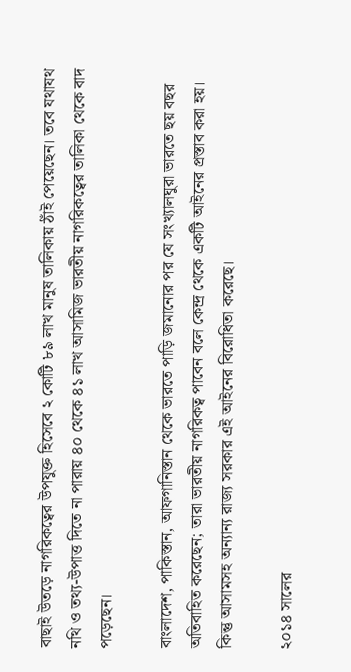বাছাই উতড়ে নাগরিকত্বের উপযুক্ত হিসেবে ২ কোটি ৮৯ লাখ মানুষ তালিকায় ঠাঁই পেয়েছেন। তবে যথাযথ নথি ও তথ্য-উপাত্ত দিতে না পারায় ৪০ থেকে ৪১ লাখ আসামিজ ভারতীয় নাগরিকত্বের তালিকা থেকে বাদ পড়েছেন।

বাংলাদেশ, পাকিস্তান, আফগানিস্তান থেকে ভারতে পাড়ি জমানোর পর যে সংখ্যালঘুরা ভারতে ছয় বছর অতিবাহিত করেছেন; তারা ভারতীয় নাগরিকত্ব পাবেন বলে কেন্দ্র থেকে একটি আইনের প্রস্তাব করা হয়। কিন্তু আসামসহ অন্যান্য রাজ্য সরকার এই আইনের বিরোধিতা করেছে।

২০১৪ সালের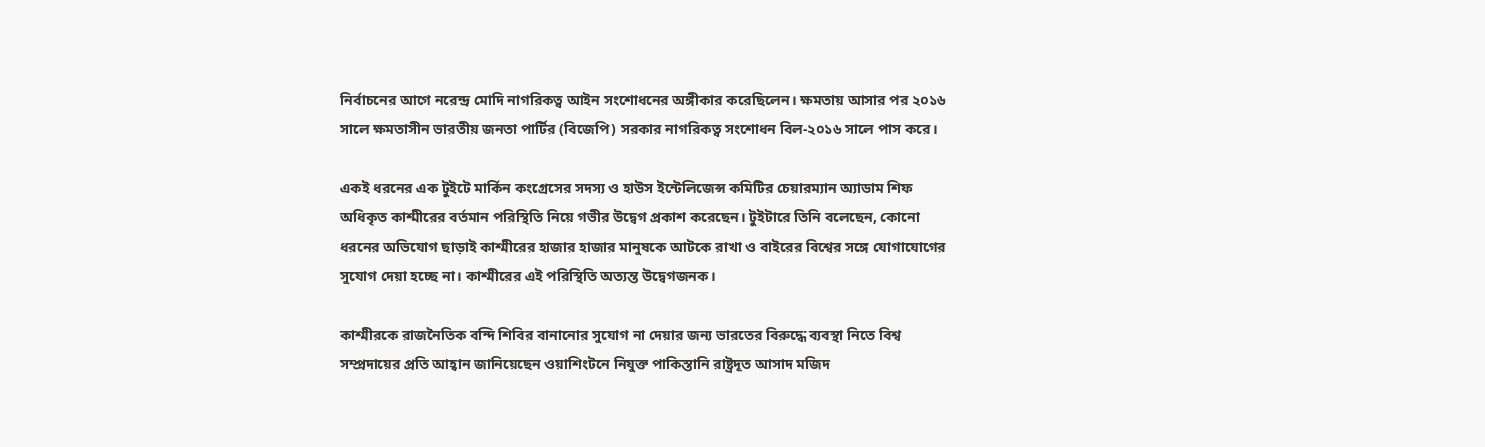নির্বাচনের আগে নরেন্দ্র মোদি নাগরিকত্ব আইন সংশোধনের অঙ্গীকার করেছিলেন। ক্ষমতায় আসার পর ২০১৬ সালে ক্ষমতাসীন ভারতীয় জনতা পার্টির (বিজেপি) সরকার নাগরিকত্ব সংশোধন বিল-২০১৬ সালে পাস করে।

একই ধরনের এক টুইটে মার্কিন কংগ্রেসের সদস্য ও হাউস ইন্টেলিজেন্স কমিটির চেয়ারম্যান অ্যাডাম শিফ অধিকৃত কাশ্মীরের বর্তমান পরিস্থিতি নিয়ে গভীর উদ্বেগ প্রকাশ করেছেন। টুইটারে তিনি বলেছেন, কোনো ধরনের অভিযোগ ছাড়াই কাশ্মীরের হাজার হাজার মানুষকে আটকে রাখা ও বাইরের বিশ্বের সঙ্গে যোগাযোগের সুযোগ দেয়া হচ্ছে না। কাশ্মীরের এই পরিস্থিতি অত্যন্ত উদ্বেগজনক।

কাশ্মীরকে রাজনৈতিক বন্দি শিবির বানানোর সুযোগ না দেয়ার জন্য ভারতের বিরুদ্ধে ব্যবস্থা নিতে বিশ্ব সম্প্রদায়ের প্রতি আহ্বান জানিয়েছেন ওয়াশিংটনে নিযুক্ত পাকিস্তানি রাষ্ট্রদূত আসাদ মজিদ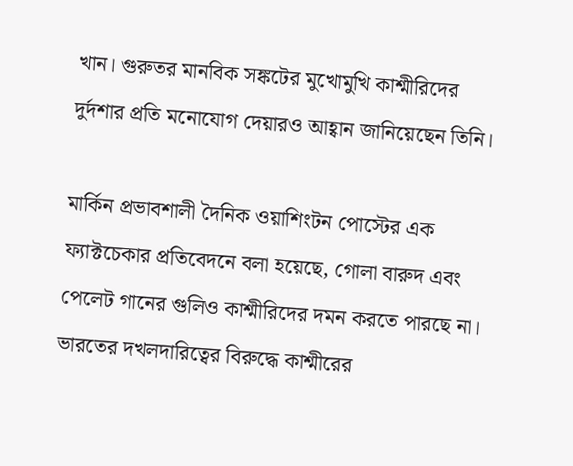খান। গুরুতর মানবিক সঙ্কটের মুখোমুখি কাশ্মীরিদের দুর্দশার প্রতি মনোযোগ দেয়ারও আহ্বান জানিয়েছেন তিনি।

মার্কিন প্রভাবশালী দৈনিক ওয়াশিংটন পোস্টের এক ফ্যাক্টচেকার প্রতিবেদনে বলা হয়েছে, গোলা বারুদ এবং পেলেট গানের গুলিও কাশ্মীরিদের দমন করতে পারছে না। ভারতের দখলদারিত্বের বিরুদ্ধে কাশ্মীরের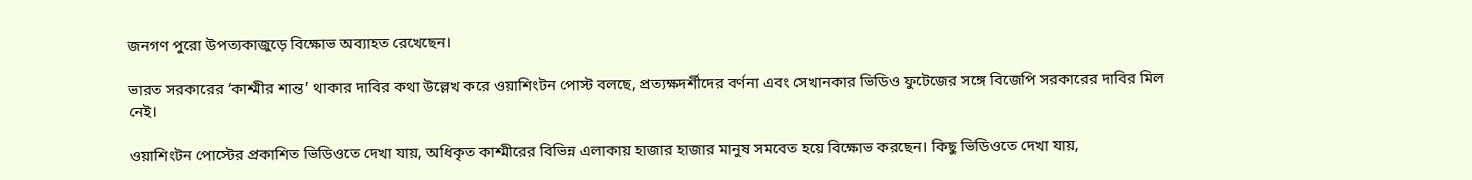জনগণ পুরো উপত্যকাজুড়ে বিক্ষোভ অব্যাহত রেখেছেন।

ভারত সরকারের ‘কাশ্মীর শান্ত’ থাকার দাবির কথা উল্লেখ করে ওয়াশিংটন পোস্ট বলছে, প্রত্যক্ষদর্শীদের বর্ণনা এবং সেখানকার ভিডিও ফুটেজের সঙ্গে বিজেপি সরকারের দাবির মিল নেই।

ওয়াশিংটন পোস্টের প্রকাশিত ভিডিওতে দেখা যায়, অধিকৃত কাশ্মীরের বিভিন্ন এলাকায় হাজার হাজার মানুষ সমবেত হয়ে বিক্ষোভ করছেন। কিছু ভিডিওতে দেখা যায়,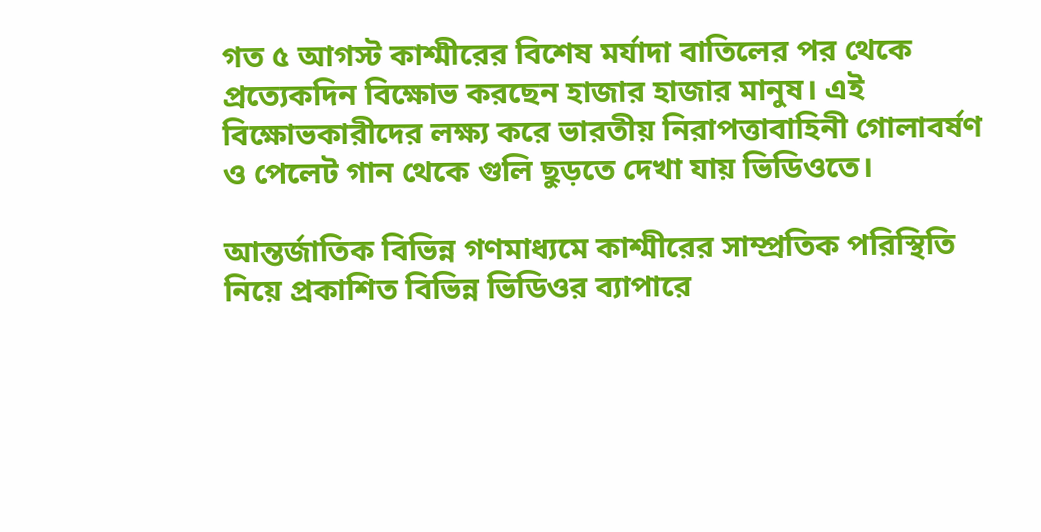গত ৫ আগস্ট কাশ্মীরের বিশেষ মর্যাদা বাতিলের পর থেকে প্রত্যেকদিন বিক্ষোভ করছেন হাজার হাজার মানুষ। এই বিক্ষোভকারীদের লক্ষ্য করে ভারতীয় নিরাপত্তাবাহিনী গোলাবর্ষণ ও পেলেট গান থেকে গুলি ছুড়তে দেখা যায় ভিডিওতে।

আন্তর্জাতিক বিভিন্ন গণমাধ্যমে কাশ্মীরের সাম্প্রতিক পরিস্থিতি নিয়ে প্রকাশিত বিভিন্ন ভিডিওর ব্যাপারে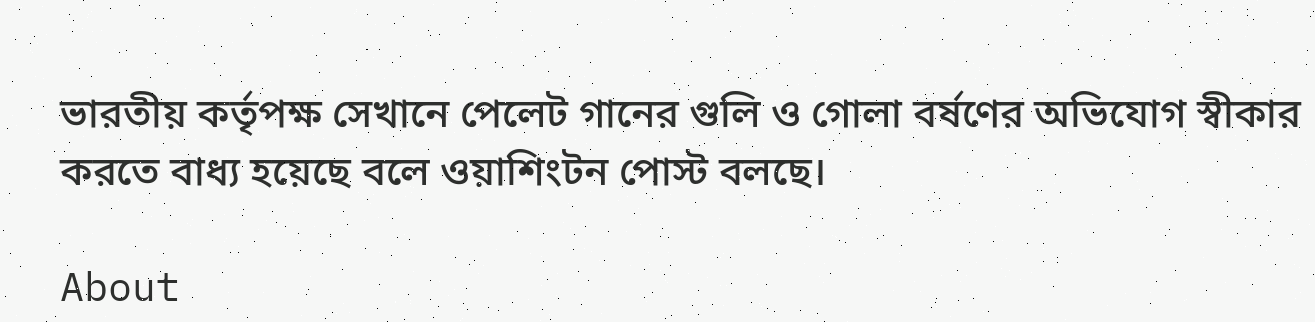ভারতীয় কর্তৃপক্ষ সেখানে পেলেট গানের গুলি ও গোলা বর্ষণের অভিযোগ স্বীকার করতে বাধ্য হয়েছে বলে ওয়াশিংটন পোস্ট বলছে।

About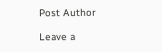Post Author

Leave a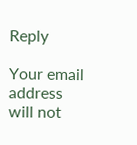Reply

Your email address will not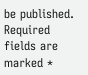be published. Required fields are marked *